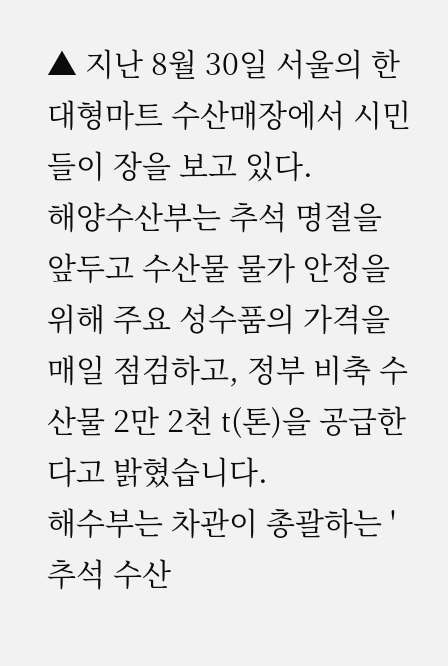▲ 지난 8월 30일 서울의 한 대형마트 수산매장에서 시민들이 장을 보고 있다.
해양수산부는 추석 명절을 앞두고 수산물 물가 안정을 위해 주요 성수품의 가격을 매일 점검하고, 정부 비축 수산물 2만 2천 t(톤)을 공급한다고 밝혔습니다.
해수부는 차관이 총괄하는 '추석 수산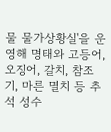물 물가상황실'을 운영해 명태와 고등어, 오징어, 갈치, 참조기, 마른 멸치 등 추석 성수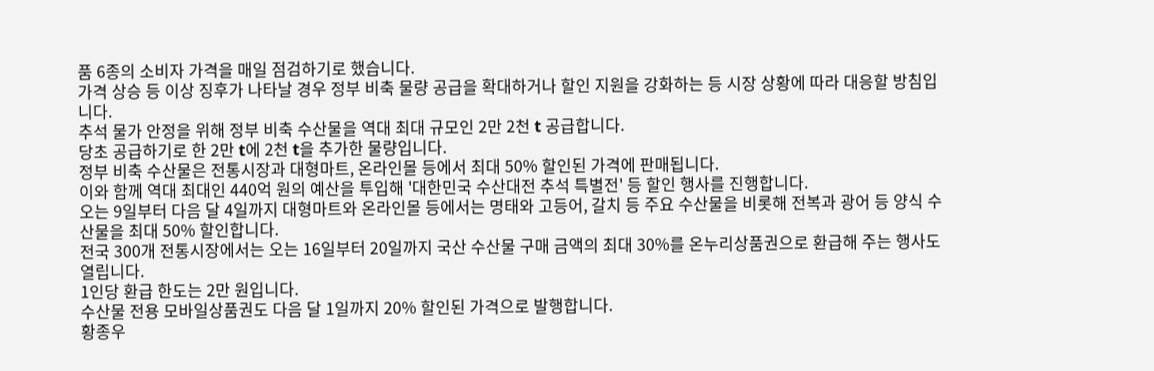품 6종의 소비자 가격을 매일 점검하기로 했습니다.
가격 상승 등 이상 징후가 나타날 경우 정부 비축 물량 공급을 확대하거나 할인 지원을 강화하는 등 시장 상황에 따라 대응할 방침입니다.
추석 물가 안정을 위해 정부 비축 수산물을 역대 최대 규모인 2만 2천 t 공급합니다.
당초 공급하기로 한 2만 t에 2천 t을 추가한 물량입니다.
정부 비축 수산물은 전통시장과 대형마트, 온라인몰 등에서 최대 50% 할인된 가격에 판매됩니다.
이와 함께 역대 최대인 440억 원의 예산을 투입해 '대한민국 수산대전 추석 특별전' 등 할인 행사를 진행합니다.
오는 9일부터 다음 달 4일까지 대형마트와 온라인몰 등에서는 명태와 고등어, 갈치 등 주요 수산물을 비롯해 전복과 광어 등 양식 수산물을 최대 50% 할인합니다.
전국 300개 전통시장에서는 오는 16일부터 20일까지 국산 수산물 구매 금액의 최대 30%를 온누리상품권으로 환급해 주는 행사도 열립니다.
1인당 환급 한도는 2만 원입니다.
수산물 전용 모바일상품권도 다음 달 1일까지 20% 할인된 가격으로 발행합니다.
황종우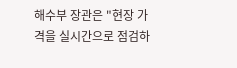해수부 장관은 "현장 가격을 실시간으로 점검하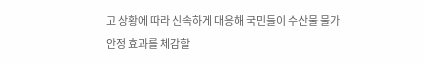고 상황에 따라 신속하게 대응해 국민들이 수산물 물가 안정 효과를 체감할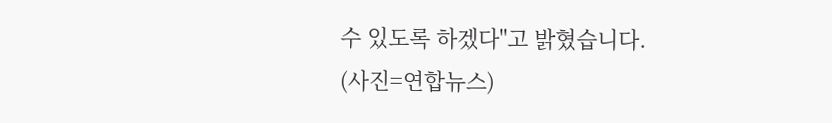수 있도록 하겠다"고 밝혔습니다.
(사진=연합뉴스)